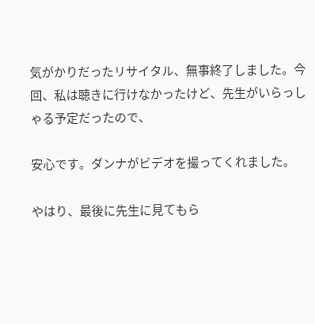気がかりだったリサイタル、無事終了しました。今回、私は聴きに行けなかったけど、先生がいらっしゃる予定だったので、

安心です。ダンナがビデオを撮ってくれました。

やはり、最後に先生に見てもら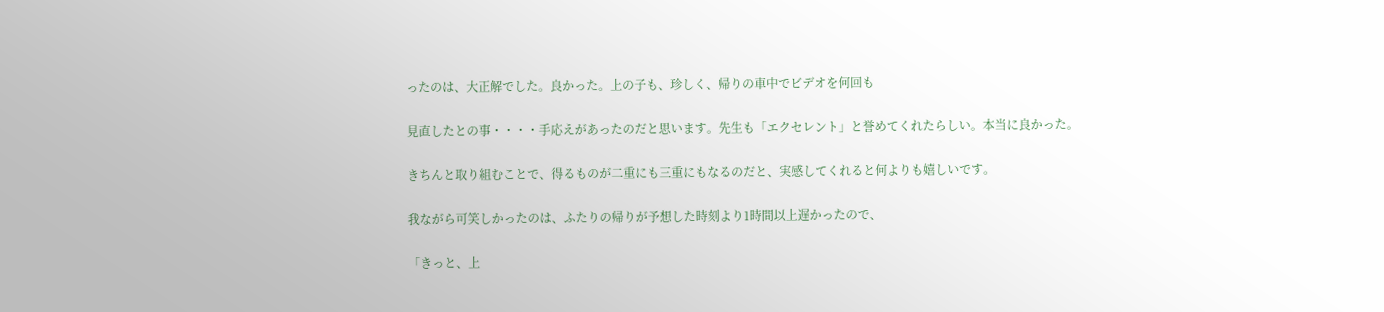ったのは、大正解でした。良かった。上の子も、珍しく、帰りの車中でビデオを何回も

見直したとの事・・・・手応えがあったのだと思います。先生も「エクセレント」と誉めてくれたらしい。本当に良かった。

きちんと取り組むことで、得るものが二重にも三重にもなるのだと、実感してくれると何よりも嬉しいです。

我ながら可笑しかったのは、ふたりの帰りが予想した時刻より1時間以上遅かったので、

「きっと、上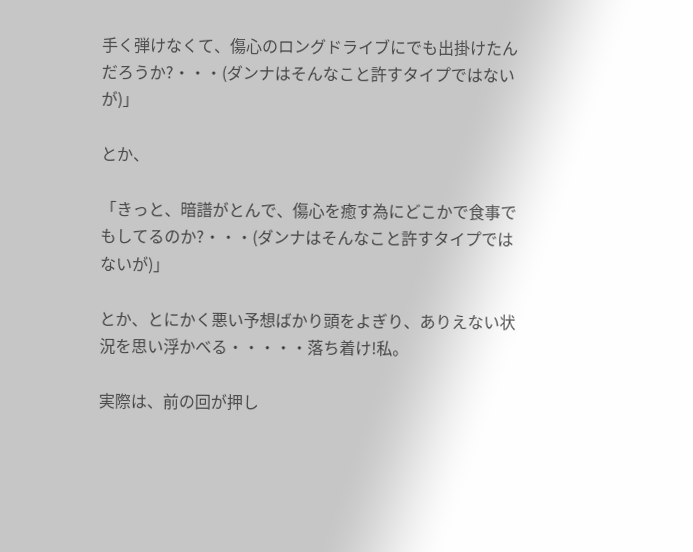手く弾けなくて、傷心のロングドライブにでも出掛けたんだろうか?・・・(ダンナはそんなこと許すタイプではないが)」

とか、

「きっと、暗譜がとんで、傷心を癒す為にどこかで食事でもしてるのか?・・・(ダンナはそんなこと許すタイプではないが)」

とか、とにかく悪い予想ばかり頭をよぎり、ありえない状況を思い浮かべる・・・・・落ち着け!私。

実際は、前の回が押し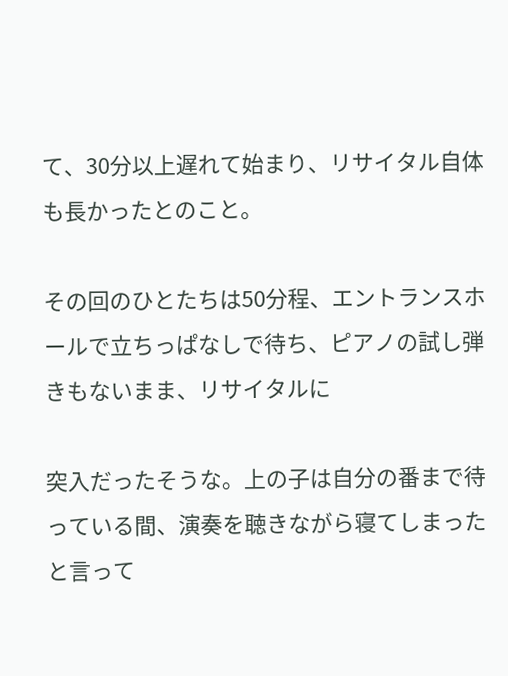て、30分以上遅れて始まり、リサイタル自体も長かったとのこと。

その回のひとたちは50分程、エントランスホールで立ちっぱなしで待ち、ピアノの試し弾きもないまま、リサイタルに

突入だったそうな。上の子は自分の番まで待っている間、演奏を聴きながら寝てしまったと言って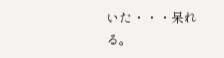いた・・・呆れる。